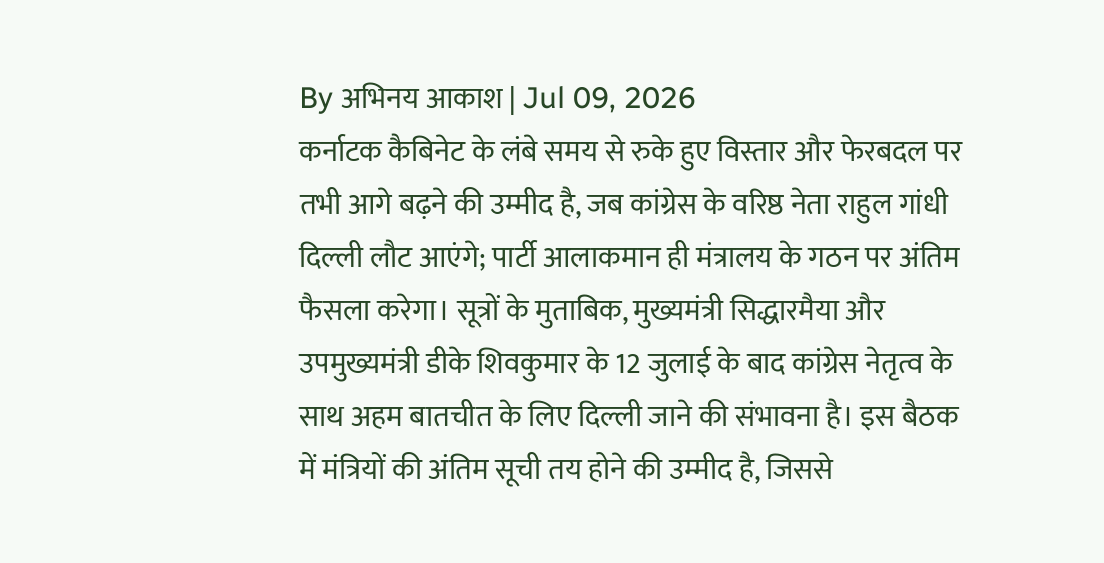By अभिनय आकाश | Jul 09, 2026
कर्नाटक कैबिनेट के लंबे समय से रुके हुए विस्तार और फेरबदल पर तभी आगे बढ़ने की उम्मीद है, जब कांग्रेस के वरिष्ठ नेता राहुल गांधी दिल्ली लौट आएंगे; पार्टी आलाकमान ही मंत्रालय के गठन पर अंतिम फैसला करेगा। सूत्रों के मुताबिक, मुख्यमंत्री सिद्धारमैया और उपमुख्यमंत्री डीके शिवकुमार के 12 जुलाई के बाद कांग्रेस नेतृत्व के साथ अहम बातचीत के लिए दिल्ली जाने की संभावना है। इस बैठक में मंत्रियों की अंतिम सूची तय होने की उम्मीद है, जिससे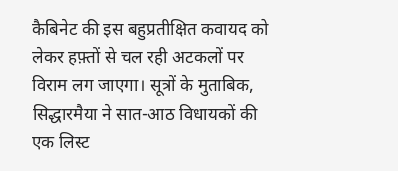कैबिनेट की इस बहुप्रतीक्षित कवायद को लेकर हफ़्तों से चल रही अटकलों पर विराम लग जाएगा। सूत्रों के मुताबिक, सिद्धारमैया ने सात-आठ विधायकों की एक लिस्ट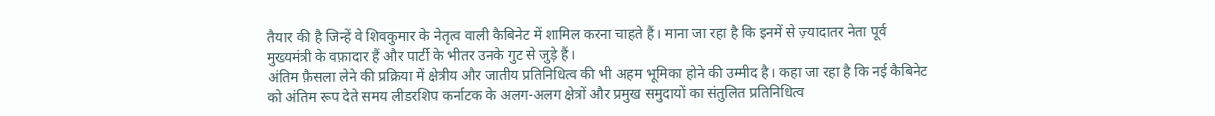तैयार की है जिन्हें वे शिवकुमार के नेतृत्व वाली कैबिनेट में शामिल करना चाहते हैं। माना जा रहा है कि इनमें से ज़्यादातर नेता पूर्व मुख्यमंत्री के वफ़ादार हैं और पार्टी के भीतर उनके गुट से जुड़े हैं।
अंतिम फ़ैसला लेने की प्रक्रिया में क्षेत्रीय और जातीय प्रतिनिधित्व की भी अहम भूमिका होने की उम्मीद है। कहा जा रहा है कि नई कैबिनेट को अंतिम रूप देते समय लीडरशिप कर्नाटक के अलग-अलग क्षेत्रों और प्रमुख समुदायों का संतुलित प्रतिनिधित्व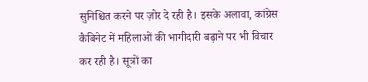सुनिश्चित करने पर ज़ोर दे रही है। इसके अलावा, कांग्रेस कैबिनेट में महिलाओं की भागीदारी बढ़ाने पर भी विचार कर रही है। सूत्रों का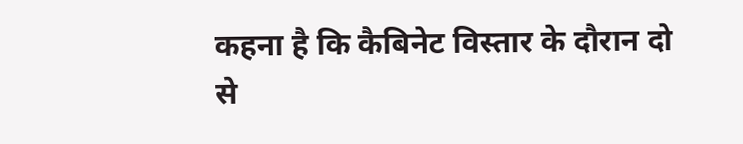कहना है कि कैबिनेट विस्तार के दौरान दो से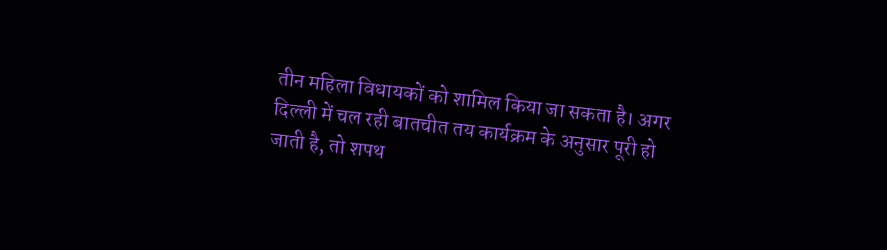तीन महिला विधायकों को शामिल किया जा सकता है। अगर दिल्ली में चल रही बातचीत तय कार्यक्रम के अनुसार पूरी हो जाती है, तो शपथ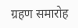ग्रहण समारोह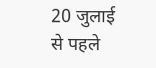20 जुलाई से पहले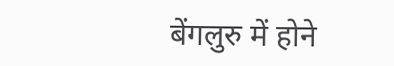बेंगलुरु में होने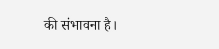की संभावना है।